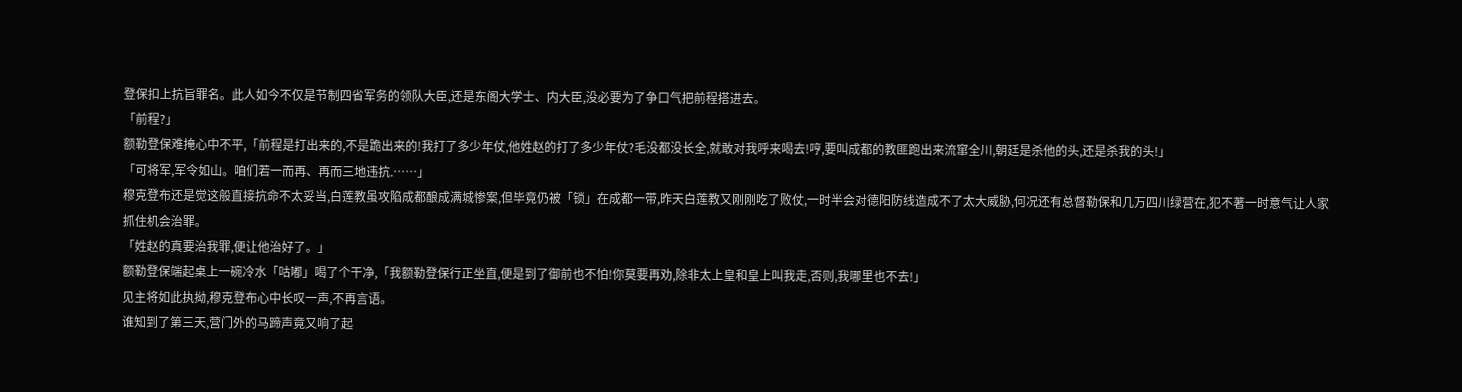登保扣上抗旨罪名。此人如今不仅是节制四省军务的领队大臣,还是东阁大学士、内大臣,没必要为了争口气把前程搭进去。
「前程?」
额勒登保难掩心中不平,「前程是打出来的,不是跪出来的!我打了多少年仗,他姓赵的打了多少年仗?毛没都没长全,就敢对我呼来喝去!哼,要叫成都的教匪跑出来流窜全川,朝廷是杀他的头,还是杀我的头!」
「可将军,军令如山。咱们若一而再、再而三地违抗.……」
穆克登布还是觉这般直接抗命不太妥当,白莲教虽攻陷成都酿成满城惨案,但毕竟仍被「锁」在成都一带,昨天白莲教又刚刚吃了败仗,一时半会对德阳防线造成不了太大威胁,何况还有总督勒保和几万四川绿营在,犯不著一时意气让人家抓住机会治罪。
「姓赵的真要治我罪,便让他治好了。」
额勒登保端起桌上一碗冷水「咕嘟」喝了个干净,「我额勒登保行正坐直,便是到了御前也不怕!你莫要再劝,除非太上皇和皇上叫我走,否则,我哪里也不去!」
见主将如此执拗,穆克登布心中长叹一声,不再言语。
谁知到了第三天,营门外的马蹄声竟又响了起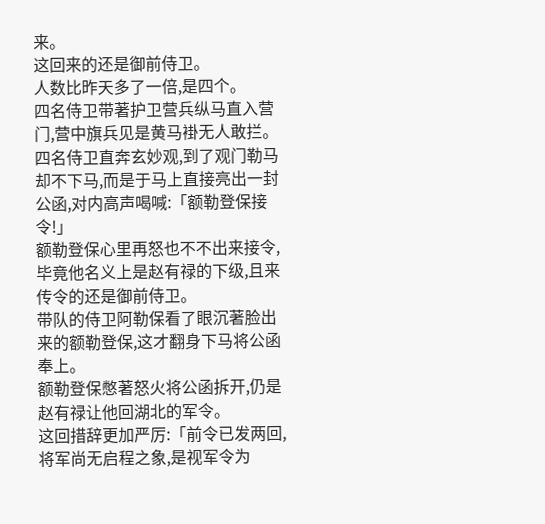来。
这回来的还是御前侍卫。
人数比昨天多了一倍,是四个。
四名侍卫带著护卫营兵纵马直入营门,营中旗兵见是黄马褂无人敢拦。
四名侍卫直奔玄妙观,到了观门勒马却不下马,而是于马上直接亮出一封公函,对内高声喝喊:「额勒登保接令!」
额勒登保心里再怒也不不出来接令,毕竟他名义上是赵有禄的下级,且来传令的还是御前侍卫。
带队的侍卫阿勒保看了眼沉著脸出来的额勒登保,这才翻身下马将公函奉上。
额勒登保憋著怒火将公函拆开,仍是赵有禄让他回湖北的军令。
这回措辞更加严厉:「前令已发两回,将军尚无启程之象,是视军令为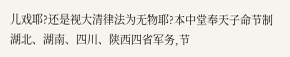儿戏耶?还是视大清律法为无物耶?本中堂奉天子命节制湖北、湖南、四川、陕西四省军务,节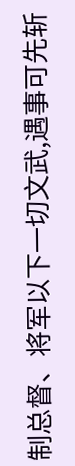制总督、将军以下一切文武,遇事可先斩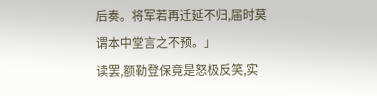后奏。将军若再迁延不归,届时莫谓本中堂言之不预。」
读罢,额勒登保竟是怒极反笑,实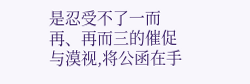是忍受不了一而再、再而三的催促与漠视,将公函在手